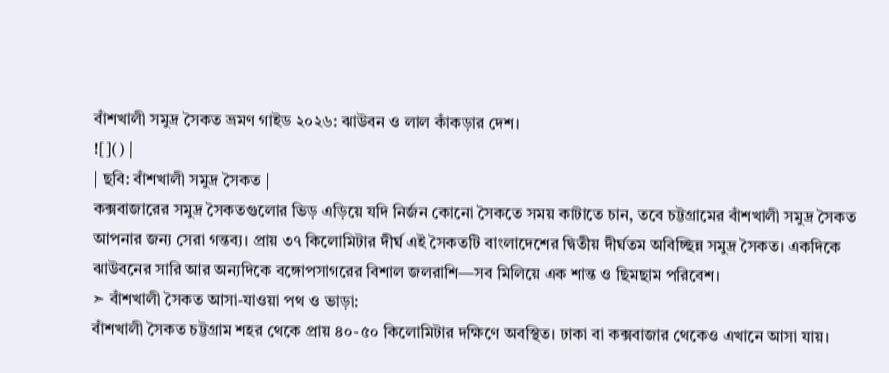বাঁশখালী সমুদ্র সৈকত ভ্রমণ গাইড ২০২৬: ঝাউবন ও লাল কাঁকড়ার দেশ।
![]() |
| ছবি: বাঁশখালী সমুদ্র সৈকত |
কক্সবাজারের সমুদ্র সৈকতগুলোর ভিড় এড়িয়ে যদি নির্জন কোনো সৈকতে সময় কাটাতে চান, তবে চট্টগ্রামের বাঁশখালী সমুদ্র সৈকত আপনার জন্য সেরা গন্তব্য। প্রায় ৩৭ কিলোমিটার দীর্ঘ এই সৈকতটি বাংলাদেশের দ্বিতীয় দীর্ঘতম অবিচ্ছিন্ন সমুদ্র সৈকত। একদিকে ঝাউবনের সারি আর অন্যদিকে বঙ্গোপসাগরের বিশাল জলরাশি—সব মিলিয়ে এক শান্ত ও ছিমছাম পরিবেশ।
➣ বাঁশখালী সৈকত আসা-যাওয়া পথ ও ভাড়া:
বাঁশখালী সৈকত চট্টগ্রাম শহর থেকে প্রায় ৪০-৫০ কিলোমিটার দক্ষিণে অবস্থিত। ঢাকা বা কক্সবাজার থেকেও এখানে আসা যায়।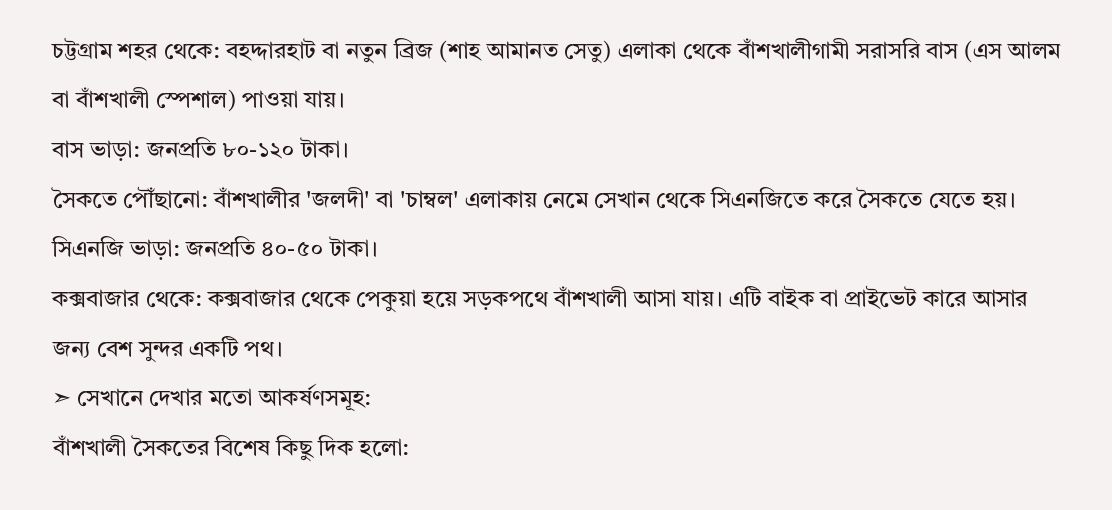চট্টগ্রাম শহর থেকে: বহদ্দারহাট বা নতুন ব্রিজ (শাহ আমানত সেতু) এলাকা থেকে বাঁশখালীগামী সরাসরি বাস (এস আলম বা বাঁশখালী স্পেশাল) পাওয়া যায়।
বাস ভাড়া: জনপ্রতি ৮০-১২০ টাকা।
সৈকতে পৌঁছানো: বাঁশখালীর 'জলদী' বা 'চাম্বল' এলাকায় নেমে সেখান থেকে সিএনজিতে করে সৈকতে যেতে হয়।
সিএনজি ভাড়া: জনপ্রতি ৪০-৫০ টাকা।
কক্সবাজার থেকে: কক্সবাজার থেকে পেকুয়া হয়ে সড়কপথে বাঁশখালী আসা যায়। এটি বাইক বা প্রাইভেট কারে আসার জন্য বেশ সুন্দর একটি পথ।
➣ সেখানে দেখার মতো আকর্ষণসমূহ:
বাঁশখালী সৈকতের বিশেষ কিছু দিক হলো: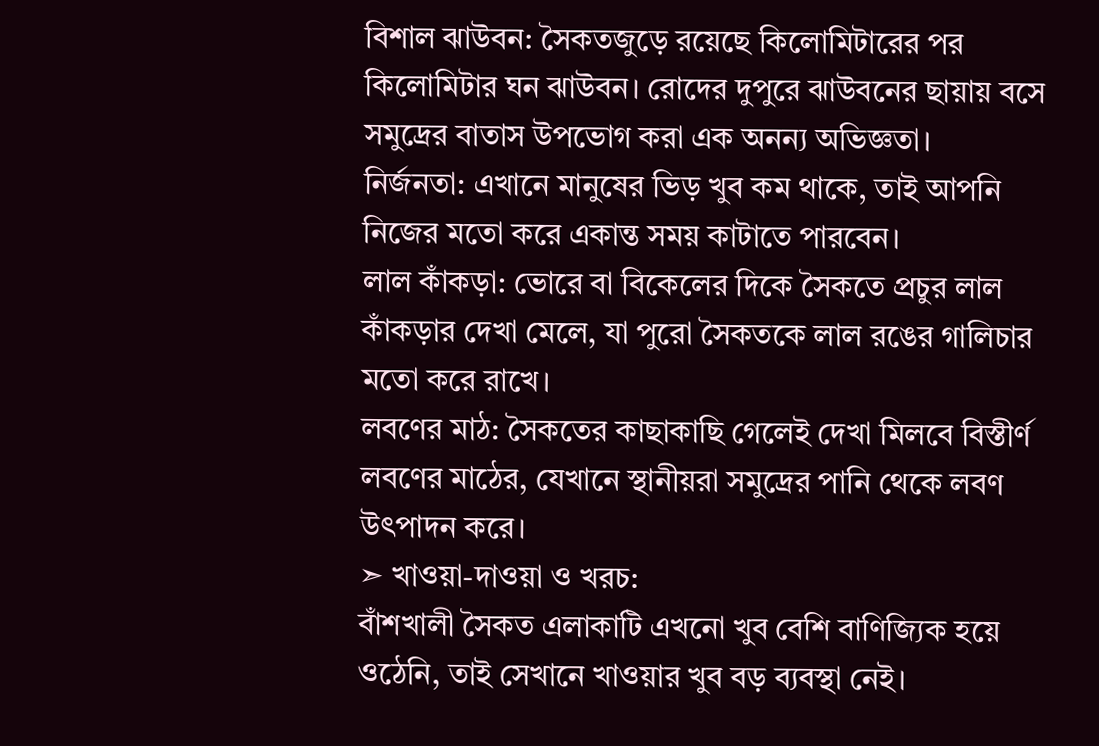বিশাল ঝাউবন: সৈকতজুড়ে রয়েছে কিলোমিটারের পর কিলোমিটার ঘন ঝাউবন। রোদের দুপুরে ঝাউবনের ছায়ায় বসে সমুদ্রের বাতাস উপভোগ করা এক অনন্য অভিজ্ঞতা।
নির্জনতা: এখানে মানুষের ভিড় খুব কম থাকে, তাই আপনি নিজের মতো করে একান্ত সময় কাটাতে পারবেন।
লাল কাঁকড়া: ভোরে বা বিকেলের দিকে সৈকতে প্রচুর লাল কাঁকড়ার দেখা মেলে, যা পুরো সৈকতকে লাল রঙের গালিচার মতো করে রাখে।
লবণের মাঠ: সৈকতের কাছাকাছি গেলেই দেখা মিলবে বিস্তীর্ণ লবণের মাঠের, যেখানে স্থানীয়রা সমুদ্রের পানি থেকে লবণ উৎপাদন করে।
➣ খাওয়া-দাওয়া ও খরচ:
বাঁশখালী সৈকত এলাকাটি এখনো খুব বেশি বাণিজ্যিক হয়ে ওঠেনি, তাই সেখানে খাওয়ার খুব বড় ব্যবস্থা নেই।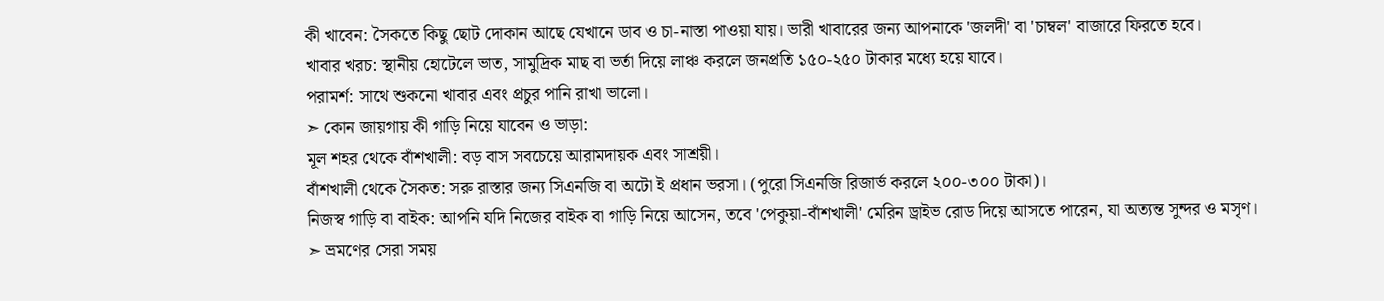কী খাবেন: সৈকতে কিছু ছোট দোকান আছে যেখানে ডাব ও চা-নাস্তা পাওয়া যায়। ভারী খাবারের জন্য আপনাকে 'জলদী' বা 'চাম্বল' বাজারে ফিরতে হবে।
খাবার খরচ: স্থানীয় হোটেলে ভাত, সামুদ্রিক মাছ বা ভর্তা দিয়ে লাঞ্চ করলে জনপ্রতি ১৫০-২৫০ টাকার মধ্যে হয়ে যাবে।
পরামর্শ: সাথে শুকনো খাবার এবং প্রচুর পানি রাখা ভালো।
➣ কোন জায়গায় কী গাড়ি নিয়ে যাবেন ও ভাড়া:
মূল শহর থেকে বাঁশখালী: বড় বাস সবচেয়ে আরামদায়ক এবং সাশ্রয়ী।
বাঁশখালী থেকে সৈকত: সরু রাস্তার জন্য সিএনজি বা অটো ই প্রধান ভরসা। (পুরো সিএনজি রিজার্ভ করলে ২০০-৩০০ টাকা)।
নিজস্ব গাড়ি বা বাইক: আপনি যদি নিজের বাইক বা গাড়ি নিয়ে আসেন, তবে 'পেকুয়া-বাঁশখালী' মেরিন ড্রাইভ রোড দিয়ে আসতে পারেন, যা অত্যন্ত সুন্দর ও মসৃণ।
➣ ভ্রমণের সেরা সময়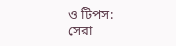ও টিপস:
সেরা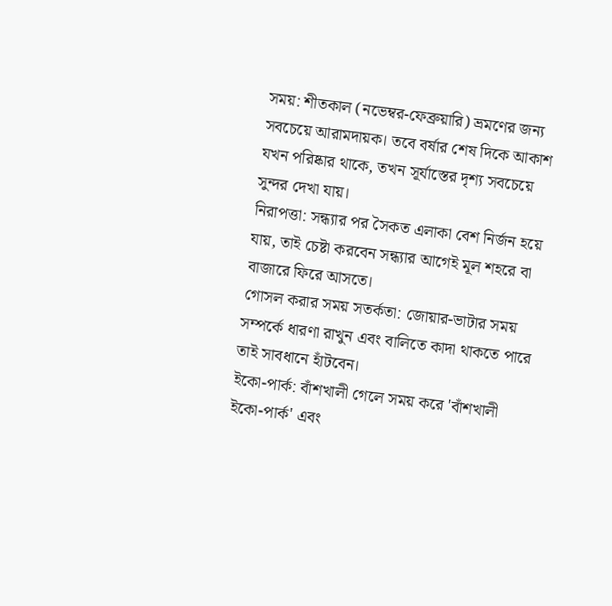সময়: শীতকাল (নভেম্বর-ফেব্রুয়ারি) ভ্রমণের জন্য সবচেয়ে আরামদায়ক। তবে বর্ষার শেষ দিকে আকাশ যখন পরিষ্কার থাকে, তখন সূর্যাস্তের দৃশ্য সবচেয়ে সুন্দর দেখা যায়।
নিরাপত্তা: সন্ধ্যার পর সৈকত এলাকা বেশ নির্জন হয়ে যায়, তাই চেষ্টা করবেন সন্ধ্যার আগেই মূল শহরে বা বাজারে ফিরে আসতে।
গোসল করার সময় সতর্কতা: জোয়ার-ভাটার সময় সম্পর্কে ধারণা রাখুন এবং বালিতে কাদা থাকতে পারে তাই সাবধানে হাঁটবেন।
ইকো-পার্ক: বাঁশখালী গেলে সময় করে 'বাঁশখালী ইকো-পার্ক' এবং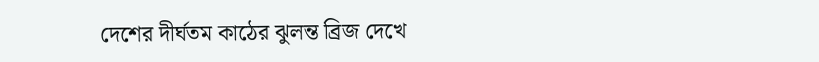দেশের দীর্ঘতম কাঠের ঝুলন্ত ব্রিজ দেখে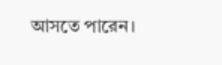আসতে পারেন।